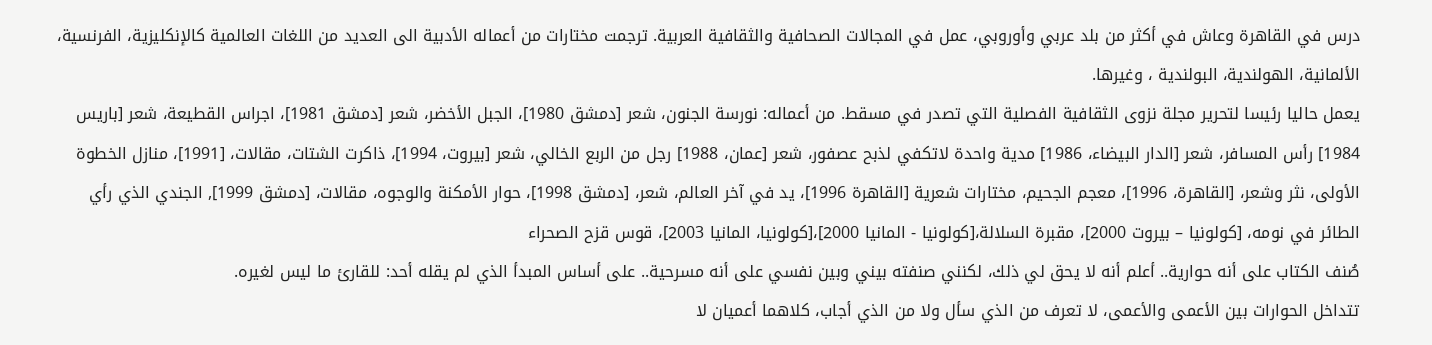درس في القاهرة وعاش في أكثر من بلد عربي وأوروبي، عمل في المجالات الصحافية والثقافية العربية. ترجمت مختارات من أعماله الأدبية الى العديد من اللغات العالمية كالإنكليزية، الفرنسية، الألمانية، الهولندية، البولندية ، وغيرها.
يعمل حاليا رئيسا لتحرير مجلة نزوى الثقافية الفصلية التي تصدر في مسقط. من أعماله: نورسة الجنون، شعر [دمشق 1980]، الجبل الأخضر، شعر [دمشق 1981]، اجراس القطيعة، شعر [باريس 1984] رأس المسافر، شعر [الدار البيضاء، 1986] مدية واحدة لاتكفي لذبح عصفور، شعر [عمان، 1988] رجل من الربع الخالي، شعر [بيروت، 1994]، ذاكرت الشتات، مقالات، [1991]، منازل الخطوة الأولى، نثر وشعر، [القاهرة، 1996]، معجم الجحيم، مختارات شعرية [القاهرة 1996]، يد في آخر العالم، شعر، [دمشق 1998]، حوار الأمكنة والوجوه، مقالات، [دمشق 1999], الجندي الذي رأي الطائر في نومه، [كولونيا – بيروت 2000]، مقبرة السلالة،[كولونيا - المانيا 2000]،[كولونيا، المانيا 2003]، قوس قزح الصحراء
صُنف الكتاب على أنه حوارية.. أعلم أنه لا يحق لي ذلك، لكنني صنفته بيني وبين نفسي على أنه مسرحية.. على أساس المبدأ الذي لم يقله أحد: للقارئ ما ليس لغيره.
تتداخل الحوارات بين الأعمى والأعمى، لا تعرف من الذي سأل ولا من الذي أجاب، كلاهما أعميان لا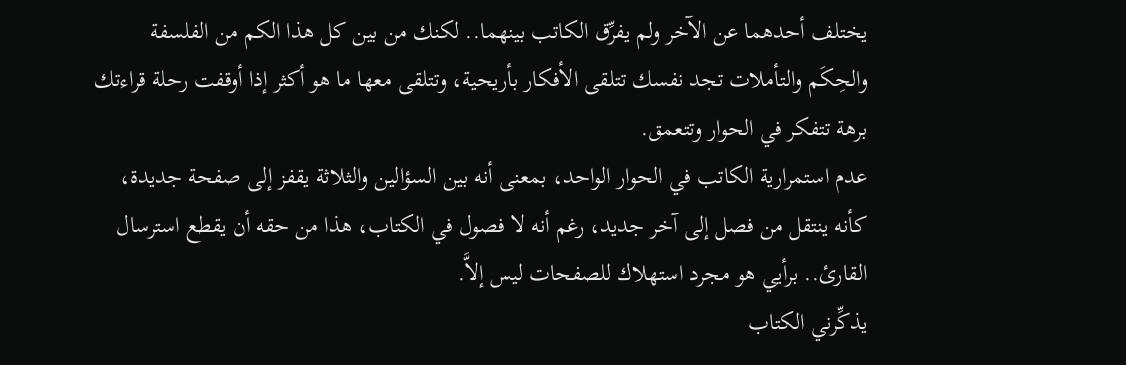يختلف أحدهما عن الآخر ولم يفرِّق الكاتب بينهما.. لكنك من بين كل هذا الكم من الفلسفة والحِكَم والتأملات تجد نفسك تتلقى الأفكار بأريحية، وتتلقى معها ما هو أكثر إذا أوقفت رحلة قراءتك برهة تتفكر في الحوار وتتعمق.
عدم استمرارية الكاتب في الحوار الواحد، بمعنى أنه بين السؤالين والثلاثة يقفز إلى صفحة جديدة، كأنه ينتقل من فصل إلى آخر جديد، رغم أنه لا فصول في الكتاب، هذا من حقه أن يقطع استرسال القارئ.. برأيي هو مجرد استهلاك للصفحات ليس إلاَّ.
يذكِّرني الكتاب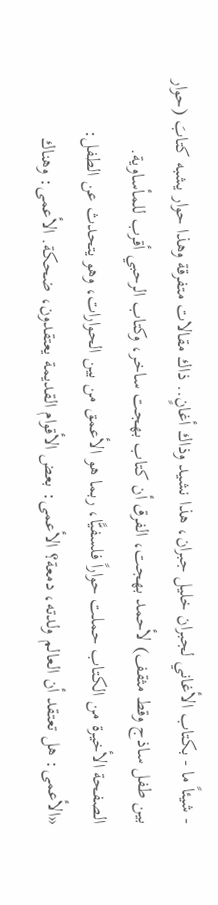- شيئاً ما - بكتاب الأغاني لجبران خليل جبران، هذا نشيد وذاك أغانٍ.. ذاك مقالات متفرقة وهذا حوار يشبه كتابَ (حوار بين طفل ساذج وقط مثقف) لأحمد بهجت، الفرق أن كتاب بهجت ساخر، وكتاب الرحبي أقرب للمأساوية.
الصفحة الأخيرة من الكتاب حملت حواراً فلسفيًّا، ربما هو الأعمق من بين الحوارات، وهو يتحدث عن الطفل:
«الأعمى: هل تعتقد أن العالم ولدته، دمعة؟ الأعمى: بعض الأقوام القديمة يعتقدون، ضحكة. الأعمى: وهناك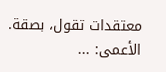معتقدات تقول، بصقة. الأعمى: ...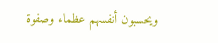ويحسبون أنفسهم عظماء وصفوة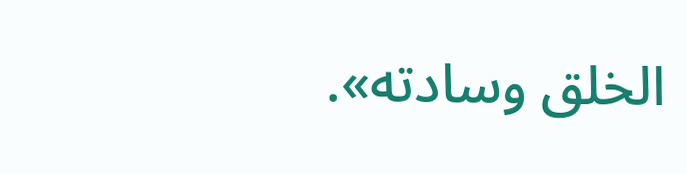الخلق وسادته».